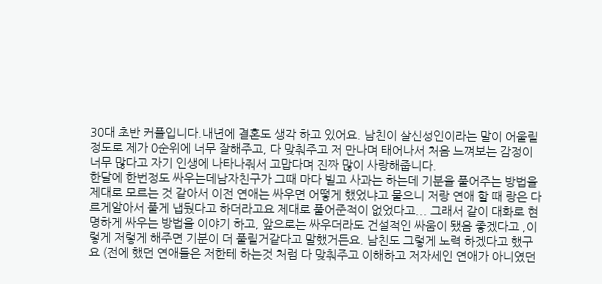30대 초반 커플입니다.내년에 결혼도 생각 하고 있어요. 남친이 살신성인이라는 말이 어울릴 정도로 제가 0순위에 너무 잘해주고, 다 맞춰주고 저 만나며 태어나서 처음 느껴보는 감정이 너무 많다고 자기 인생에 나타나줘서 고맙다며 진짜 많이 사랑해줍니다.
한달에 한번정도 싸우는데남자친구가 그때 마다 빌고 사과는 하는데 기분을 풀어주는 방법을 제대로 모르는 것 같아서 이전 연애는 싸우면 어떻게 했었냐고 물으니 저랑 연애 할 때 랑은 다르게알아서 풀게 냅뒀다고 하더라고요 제대로 풀어준적이 없었다고... 그래서 같이 대화로 현명하게 싸우는 방법을 이야기 하고, 앞으로는 싸우더라도 건설적인 싸움이 됐음 좋겠다고 ,이렇게 저렇게 해주면 기분이 더 풀릴거같다고 말했거든요. 남친도 그렇게 노력 하겠다고 했구요 (전에 했던 연애들은 저한테 하는것 처럼 다 맞춰주고 이해하고 저자세인 연애가 아니였던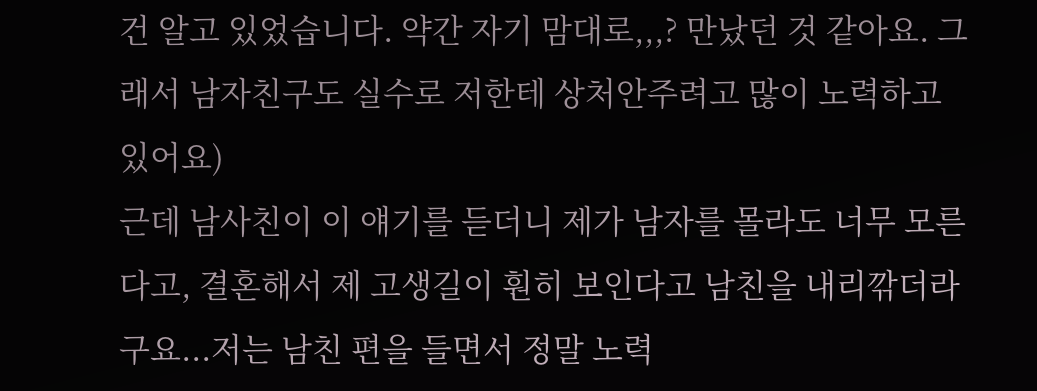건 알고 있었습니다. 약간 자기 맘대로,,,? 만났던 것 같아요. 그래서 남자친구도 실수로 저한테 상처안주려고 많이 노력하고 있어요)
근데 남사친이 이 얘기를 듣더니 제가 남자를 몰라도 너무 모른다고, 결혼해서 제 고생길이 훤히 보인다고 남친을 내리깎더라구요...저는 남친 편을 들면서 정말 노력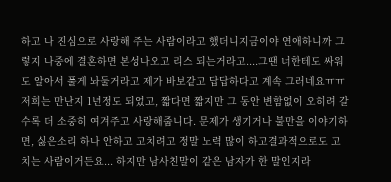하고 나 진심으로 사랑해 주는 사람이라고 했더니지금이야 연애하니까 그렇지 나중에 결혼하면 본성나오고 리스 되는거라고....그땐 너한테도 싸워도 알아서 풀게 놔둘거라고 제가 바보같고 답답하다고 계속 그러네요ㅠㅠ
저희는 만난지 1년정도 되었고, 짧다면 짧지만 그 동안 변함없이 오히려 갈수록 더 소중히 여겨주고 사랑해줍니다. 문제가 생기거나 불만을 이야기하면, 싫은소리 하나 안하고 고치려고 정말 노력 많이 하고결과적으로도 고치는 사람이거든요... 하지만 남사친말이 같은 남자가 한 말인지라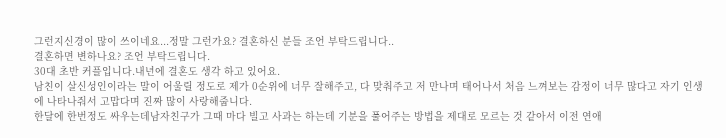그런지신경이 많이 쓰이네요...정말 그런가요? 결혼하신 분들 조언 부탁드립니다..
결혼하면 변하나요? 조언 부탁드립니다.
30대 초반 커플입니다.내년에 결혼도 생각 하고 있어요.
남친이 살신성인이라는 말이 어울릴 정도로 제가 0순위에 너무 잘해주고, 다 맞춰주고 저 만나며 태어나서 처음 느껴보는 감정이 너무 많다고 자기 인생에 나타나줘서 고맙다며 진짜 많이 사랑해줍니다.
한달에 한번정도 싸우는데남자친구가 그때 마다 빌고 사과는 하는데 기분을 풀어주는 방법을 제대로 모르는 것 같아서 이전 연애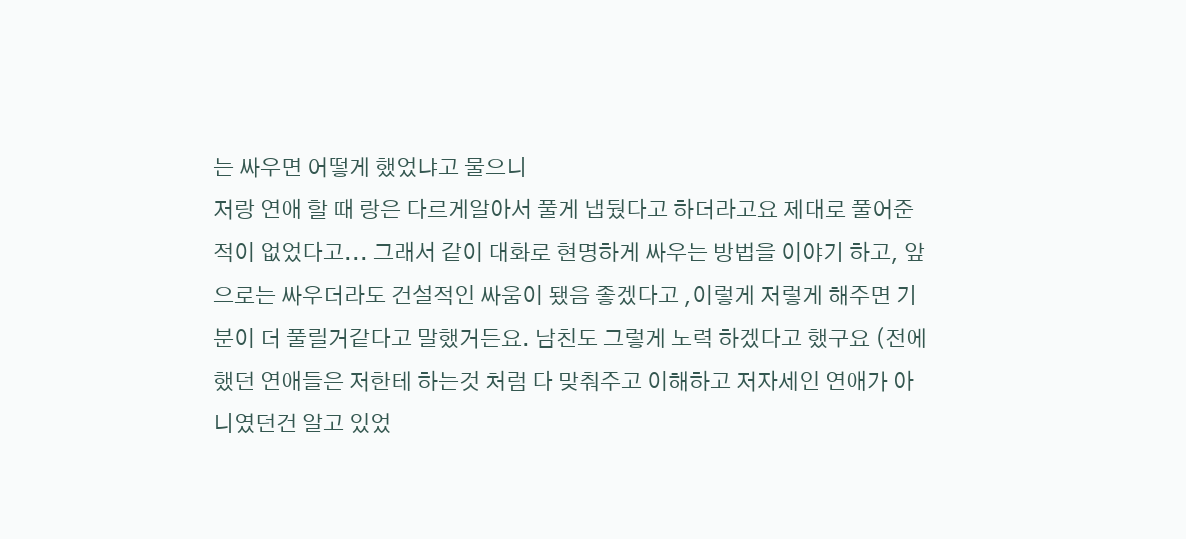는 싸우면 어떻게 했었냐고 물으니
저랑 연애 할 때 랑은 다르게알아서 풀게 냅뒀다고 하더라고요 제대로 풀어준적이 없었다고... 그래서 같이 대화로 현명하게 싸우는 방법을 이야기 하고, 앞으로는 싸우더라도 건설적인 싸움이 됐음 좋겠다고 ,이렇게 저렇게 해주면 기분이 더 풀릴거같다고 말했거든요. 남친도 그렇게 노력 하겠다고 했구요 (전에 했던 연애들은 저한테 하는것 처럼 다 맞춰주고 이해하고 저자세인 연애가 아니였던건 알고 있었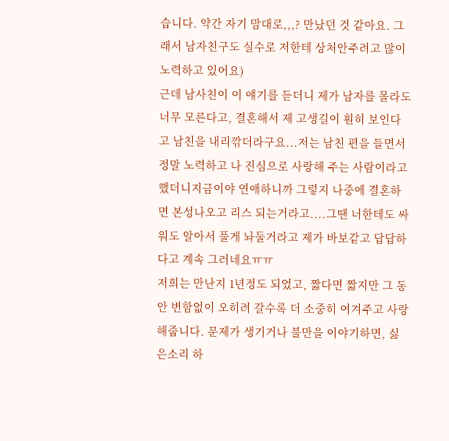습니다. 약간 자기 맘대로,,,? 만났던 것 같아요. 그래서 남자친구도 실수로 저한테 상처안주려고 많이 노력하고 있어요)
근데 남사친이 이 얘기를 듣더니 제가 남자를 몰라도 너무 모른다고, 결혼해서 제 고생길이 훤히 보인다고 남친을 내리깎더라구요...저는 남친 편을 들면서 정말 노력하고 나 진심으로 사랑해 주는 사람이라고 했더니지금이야 연애하니까 그렇지 나중에 결혼하면 본성나오고 리스 되는거라고....그땐 너한테도 싸워도 알아서 풀게 놔둘거라고 제가 바보같고 답답하다고 계속 그러네요ㅠㅠ
저희는 만난지 1년정도 되었고, 짧다면 짧지만 그 동안 변함없이 오히려 갈수록 더 소중히 여겨주고 사랑해줍니다. 문제가 생기거나 불만을 이야기하면, 싫은소리 하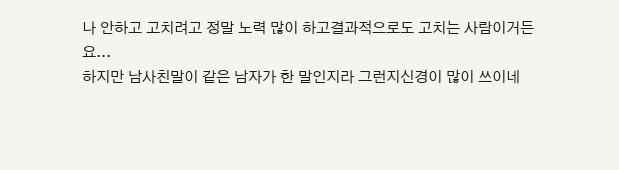나 안하고 고치려고 정말 노력 많이 하고결과적으로도 고치는 사람이거든요...
하지만 남사친말이 같은 남자가 한 말인지라 그런지신경이 많이 쓰이네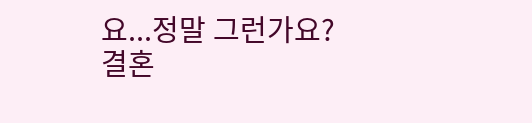요...정말 그런가요?
결혼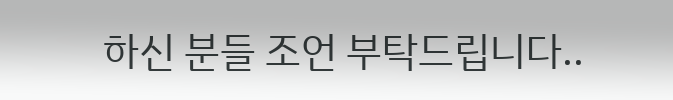하신 분들 조언 부탁드립니다..